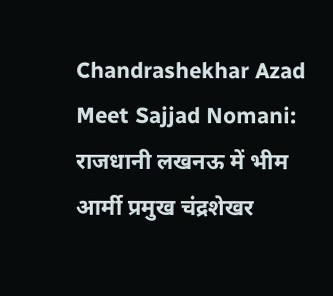Chandrashekhar Azad Meet Sajjad Nomani: राजधानी लखनऊ में भीम आर्मी प्रमुख चंद्रशेखर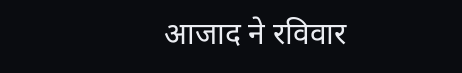आजाद ने रविवार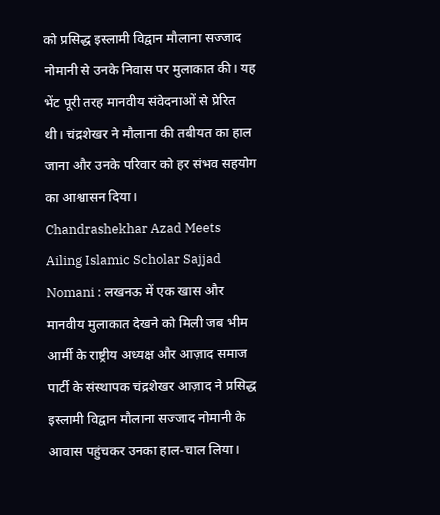को प्रसिद्ध इस्लामी विद्वान मौलाना सज्जाद नोमानी से उनके निवास पर मुलाकात की। यह भेंट पूरी तरह मानवीय संवेदनाओं से प्रेरित थी। चंद्रशेखर ने मौलाना की तबीयत का हाल जाना और उनके परिवार को हर संभव सहयोग का आश्वासन दिया।
Chandrashekhar Azad Meets Ailing Islamic Scholar Sajjad Nomani : लखनऊ में एक खास और मानवीय मुलाकात देखने को मिली जब भीम आर्मी के राष्ट्रीय अध्यक्ष और आज़ाद समाज पार्टी के संस्थापक चंद्रशेखर आज़ाद ने प्रसिद्ध इस्लामी विद्वान मौलाना सज्जाद नोमानी के आवास पहुंचकर उनका हाल-चाल लिया।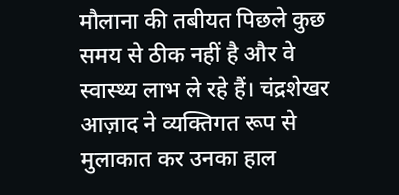मौलाना की तबीयत पिछले कुछ समय से ठीक नहीं है और वे स्वास्थ्य लाभ ले रहे हैं। चंद्रशेखर आज़ाद ने व्यक्तिगत रूप से मुलाकात कर उनका हाल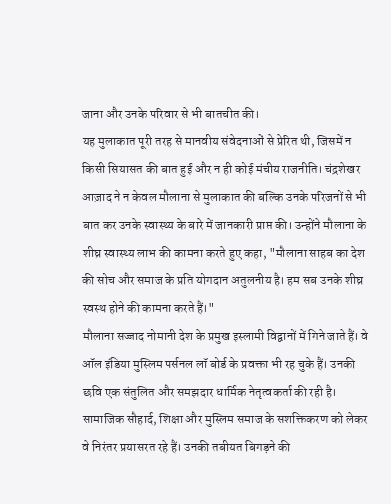जाना और उनके परिवार से भी बातचीत की।
यह मुलाकात पूरी तरह से मानवीय संवेदनाओं से प्रेरित थी, जिसमें न किसी सियासत की बात हुई और न ही कोई मंचीय राजनीति। चंद्रशेखर आज़ाद ने न केवल मौलाना से मुलाकात की बल्कि उनके परिजनों से भी बात कर उनके स्वास्थ्य के बारे में जानकारी प्राप्त की। उन्होंने मौलाना के शीघ्र स्वास्थ्य लाभ की कामना करते हुए कहा, "मौलाना साहब का देश की सोच और समाज के प्रति योगदान अतुलनीय है। हम सब उनके शीघ्र स्वस्थ होने की कामना करते हैं।"
मौलाना सज्जाद नोमानी देश के प्रमुख इस्लामी विद्वानों में गिने जाते हैं। वे ऑल इंडिया मुस्लिम पर्सनल लॉ बोर्ड के प्रवक्ता भी रह चुके हैं। उनकी छवि एक संतुलित और समझदार धार्मिक नेतृत्वकर्ता की रही है। सामाजिक सौहार्द, शिक्षा और मुस्लिम समाज के सशक्तिकरण को लेकर वे निरंतर प्रयासरत रहे हैं। उनकी तबीयत बिगड़ने की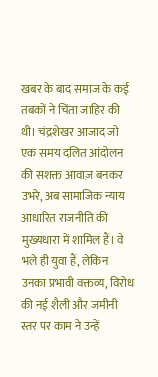खबर के बाद समाज के कई तबकों ने चिंता जाहिर की थी। चंद्रशेखर आजाद जो एक समय दलित आंदोलन की सशक्त आवाज़ बनकर उभरे, अब सामाजिक न्याय आधारित राजनीति की मुख्यधारा में शामिल हैं। वे भले ही युवा हैं, लेकिन उनका प्रभावी वक्तव्य, विरोध की नई शैली और जमीनी स्तर पर काम ने उन्हें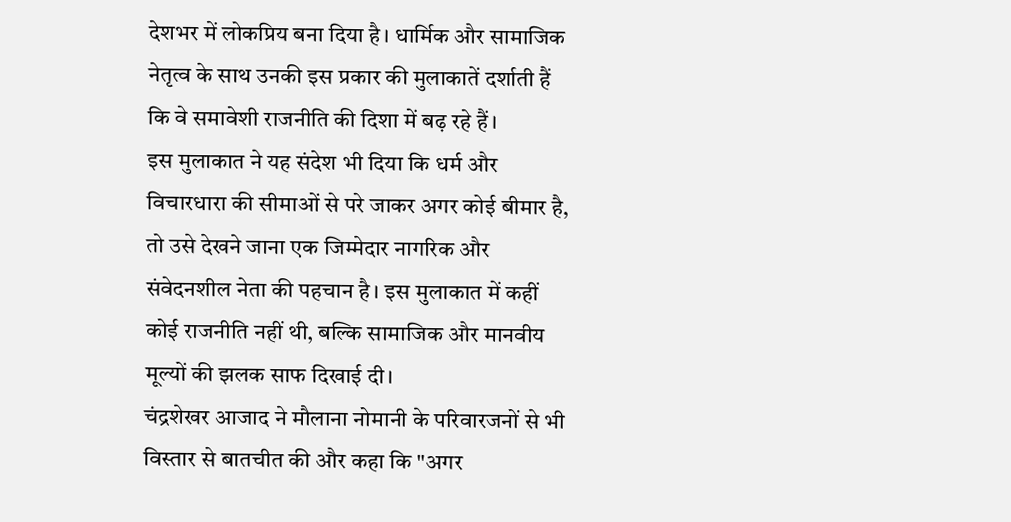देशभर में लोकप्रिय बना दिया है। धार्मिक और सामाजिक नेतृत्व के साथ उनकी इस प्रकार की मुलाकातें दर्शाती हैं कि वे समावेशी राजनीति की दिशा में बढ़ रहे हैं।
इस मुलाकात ने यह संदेश भी दिया कि धर्म और विचारधारा की सीमाओं से परे जाकर अगर कोई बीमार है, तो उसे देखने जाना एक जिम्मेदार नागरिक और संवेदनशील नेता की पहचान है। इस मुलाकात में कहीं कोई राजनीति नहीं थी, बल्कि सामाजिक और मानवीय मूल्यों की झलक साफ दिखाई दी।
चंद्रशेखर आजाद ने मौलाना नोमानी के परिवारजनों से भी विस्तार से बातचीत की और कहा कि "अगर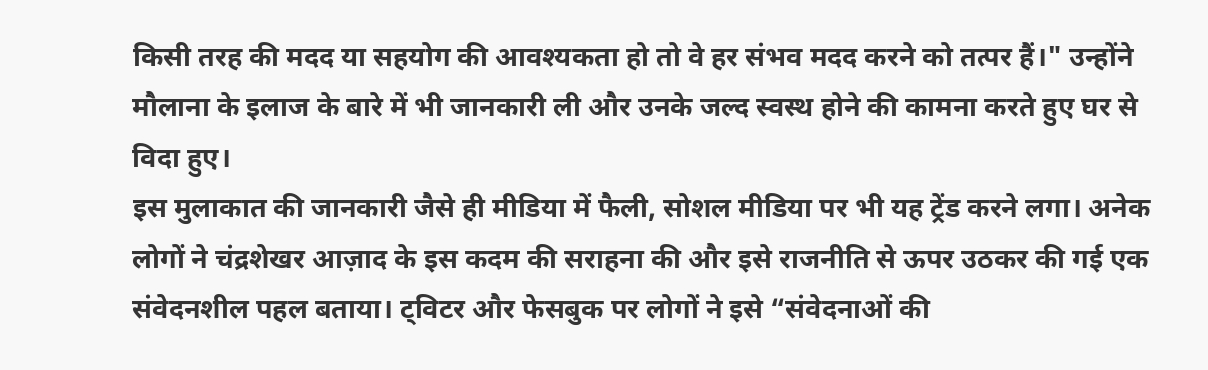किसी तरह की मदद या सहयोग की आवश्यकता हो तो वे हर संभव मदद करने को तत्पर हैं।" उन्होंने मौलाना के इलाज के बारे में भी जानकारी ली और उनके जल्द स्वस्थ होने की कामना करते हुए घर से विदा हुए।
इस मुलाकात की जानकारी जैसे ही मीडिया में फैली, सोशल मीडिया पर भी यह ट्रेंड करने लगा। अनेक लोगों ने चंद्रशेखर आज़ाद के इस कदम की सराहना की और इसे राजनीति से ऊपर उठकर की गई एक संवेदनशील पहल बताया। ट्विटर और फेसबुक पर लोगों ने इसे “संवेदनाओं की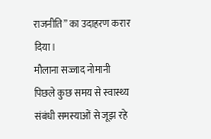राजनीति” का उदाहरण करार दिया।
मौलाना सज्जाद नोमानी पिछले कुछ समय से स्वास्थ्य संबंधी समस्याओं से जूझ रहे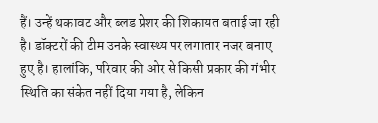हैं। उन्हें थकावट और ब्लड प्रेशर की शिकायत बताई जा रही है। डॉक्टरों की टीम उनके स्वास्थ्य पर लगातार नजर बनाए हुए है। हालांकि, परिवार की ओर से किसी प्रकार की गंभीर स्थिति का संकेत नहीं दिया गया है, लेकिन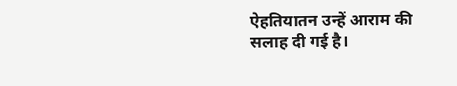ऐहतियातन उन्हें आराम की सलाह दी गई है।